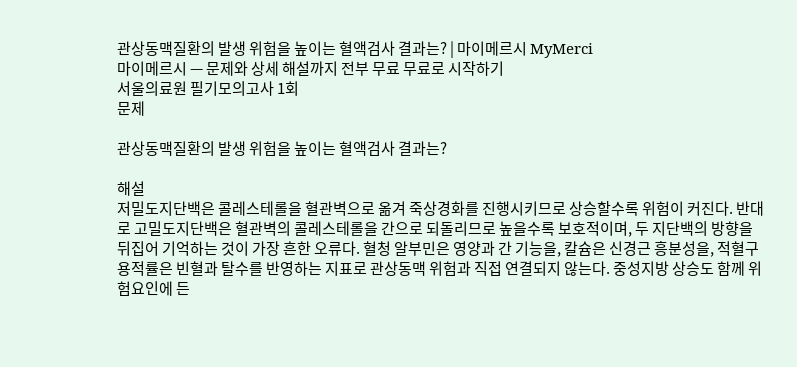관상동맥질환의 발생 위험을 높이는 혈액검사 결과는? | 마이메르시 MyMerci
마이메르시 — 문제와 상세 해설까지 전부 무료 무료로 시작하기
서울의료원 필기모의고사 1회
문제

관상동맥질환의 발생 위험을 높이는 혈액검사 결과는?

해설
저밀도지단백은 콜레스테롤을 혈관벽으로 옮겨 죽상경화를 진행시키므로 상승할수록 위험이 커진다. 반대로 고밀도지단백은 혈관벽의 콜레스테롤을 간으로 되돌리므로 높을수록 보호적이며, 두 지단백의 방향을 뒤집어 기억하는 것이 가장 흔한 오류다. 혈청 알부민은 영양과 간 기능을, 칼슘은 신경근 흥분성을, 적혈구용적률은 빈혈과 탈수를 반영하는 지표로 관상동맥 위험과 직접 연결되지 않는다. 중성지방 상승도 함께 위험요인에 든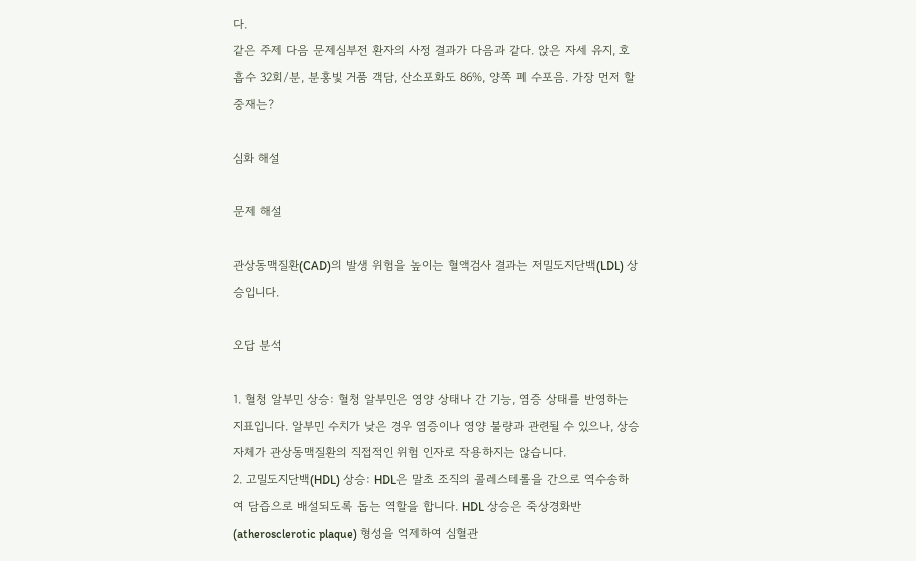다.
같은 주제 다음 문제심부전 환자의 사정 결과가 다음과 같다. 앉은 자세 유지, 호흡수 32회/분, 분홍빛 거품 객담, 산소포화도 86%, 양쪽 폐 수포음. 가장 먼저 할 중재는?

심화 해설

문제 해설

관상동맥질환(CAD)의 발생 위험을 높이는 혈액검사 결과는 저밀도지단백(LDL) 상승입니다.

오답 분석

1. 혈청 알부민 상승: 혈청 알부민은 영양 상태나 간 기능, 염증 상태를 반영하는 지표입니다. 알부민 수치가 낮은 경우 염증이나 영양 불량과 관련될 수 있으나, 상승 자체가 관상동맥질환의 직접적인 위험 인자로 작용하지는 않습니다.
2. 고밀도지단백(HDL) 상승: HDL은 말초 조직의 콜레스테롤을 간으로 역수송하여 담즙으로 배설되도록 돕는 역할을 합니다. HDL 상승은 죽상경화반(atherosclerotic plaque) 형성을 억제하여 심혈관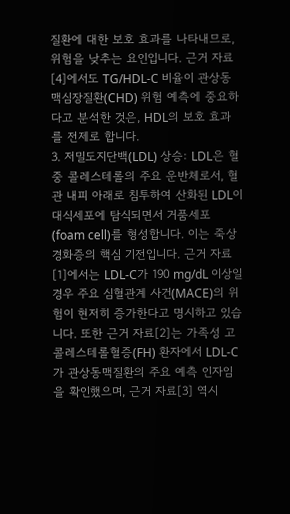질환에 대한 보호 효과를 나타내므로, 위험을 낮추는 요인입니다. 근거 자료[4]에서도 TG/HDL-C 비율이 관상동맥심장질환(CHD) 위험 예측에 중요하다고 분석한 것은, HDL의 보호 효과를 전제로 합니다.
3. 저밀도지단백(LDL) 상승: LDL은 혈중 콜레스테롤의 주요 운반체로서, 혈관 내피 아래로 침투하여 산화된 LDL이 대식세포에 탐식되면서 거품세포(foam cell)를 형성합니다. 이는 죽상경화증의 핵심 기전입니다. 근거 자료[1]에서는 LDL-C가 190 mg/dL 이상일 경우 주요 심혈관계 사건(MACE)의 위험이 현저히 증가한다고 명시하고 있습니다. 또한 근거 자료[2]는 가족성 고콜레스테롤혈증(FH) 환자에서 LDL-C가 관상동맥질환의 주요 예측 인자임을 확인했으며, 근거 자료[3] 역시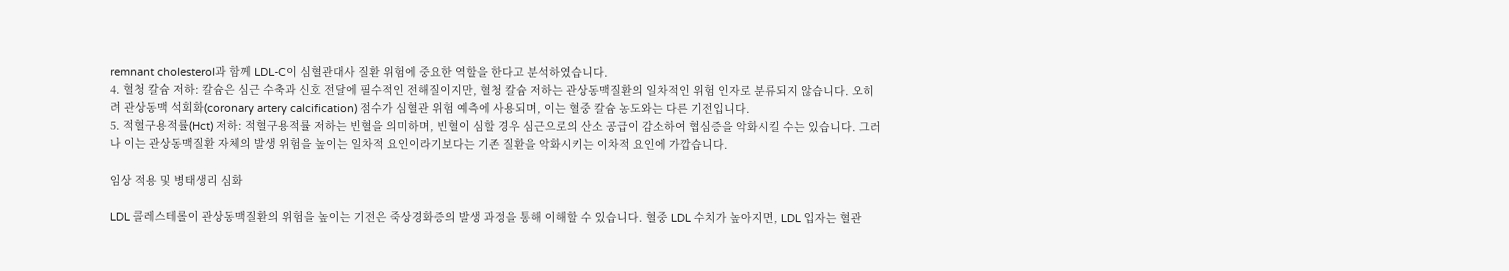remnant cholesterol과 함께 LDL-C이 심혈관대사 질환 위험에 중요한 역할을 한다고 분석하였습니다.
4. 혈청 칼슘 저하: 칼슘은 심근 수축과 신호 전달에 필수적인 전해질이지만, 혈청 칼슘 저하는 관상동맥질환의 일차적인 위험 인자로 분류되지 않습니다. 오히려 관상동맥 석회화(coronary artery calcification) 점수가 심혈관 위험 예측에 사용되며, 이는 혈중 칼슘 농도와는 다른 기전입니다.
5. 적혈구용적률(Hct) 저하: 적혈구용적률 저하는 빈혈을 의미하며, 빈혈이 심할 경우 심근으로의 산소 공급이 감소하여 협심증을 악화시킬 수는 있습니다. 그러나 이는 관상동맥질환 자체의 발생 위험을 높이는 일차적 요인이라기보다는 기존 질환을 악화시키는 이차적 요인에 가깝습니다.

임상 적용 및 병태생리 심화

LDL 콜레스테롤이 관상동맥질환의 위험을 높이는 기전은 죽상경화증의 발생 과정을 통해 이해할 수 있습니다. 혈중 LDL 수치가 높아지면, LDL 입자는 혈관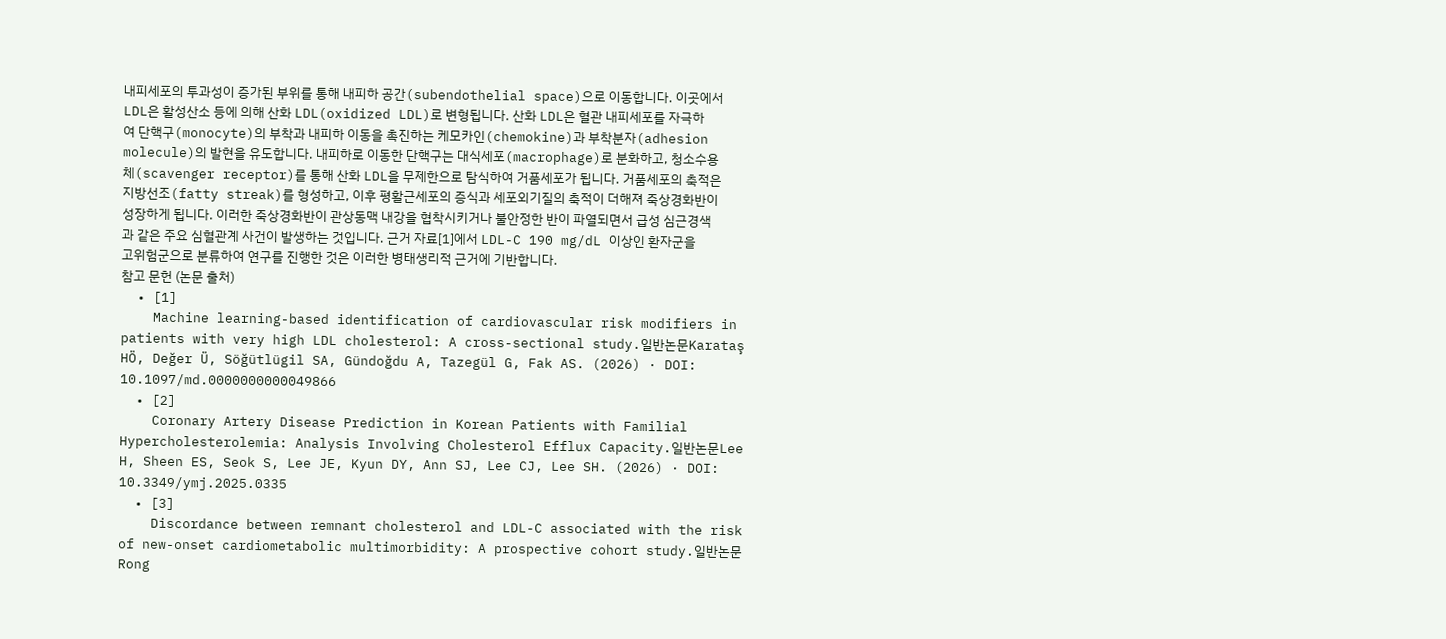내피세포의 투과성이 증가된 부위를 통해 내피하 공간(subendothelial space)으로 이동합니다. 이곳에서 LDL은 활성산소 등에 의해 산화 LDL(oxidized LDL)로 변형됩니다. 산화 LDL은 혈관 내피세포를 자극하여 단핵구(monocyte)의 부착과 내피하 이동을 촉진하는 케모카인(chemokine)과 부착분자(adhesion molecule)의 발현을 유도합니다. 내피하로 이동한 단핵구는 대식세포(macrophage)로 분화하고, 청소수용체(scavenger receptor)를 통해 산화 LDL을 무제한으로 탐식하여 거품세포가 됩니다. 거품세포의 축적은 지방선조(fatty streak)를 형성하고, 이후 평활근세포의 증식과 세포외기질의 축적이 더해져 죽상경화반이 성장하게 됩니다. 이러한 죽상경화반이 관상동맥 내강을 협착시키거나 불안정한 반이 파열되면서 급성 심근경색과 같은 주요 심혈관계 사건이 발생하는 것입니다. 근거 자료[1]에서 LDL-C 190 mg/dL 이상인 환자군을 고위험군으로 분류하여 연구를 진행한 것은 이러한 병태생리적 근거에 기반합니다.
참고 문헌 (논문 출처)
  • [1]
    Machine learning-based identification of cardiovascular risk modifiers in patients with very high LDL cholesterol: A cross-sectional study.일반논문Karataş HÖ, Değer Ü, Söğütlügil SA, Gündoğdu A, Tazegül G, Fak AS. (2026) · DOI: 10.1097/md.0000000000049866
  • [2]
    Coronary Artery Disease Prediction in Korean Patients with Familial Hypercholesterolemia: Analysis Involving Cholesterol Efflux Capacity.일반논문Lee H, Sheen ES, Seok S, Lee JE, Kyun DY, Ann SJ, Lee CJ, Lee SH. (2026) · DOI: 10.3349/ymj.2025.0335
  • [3]
    Discordance between remnant cholesterol and LDL-C associated with the risk of new-onset cardiometabolic multimorbidity: A prospective cohort study.일반논문Rong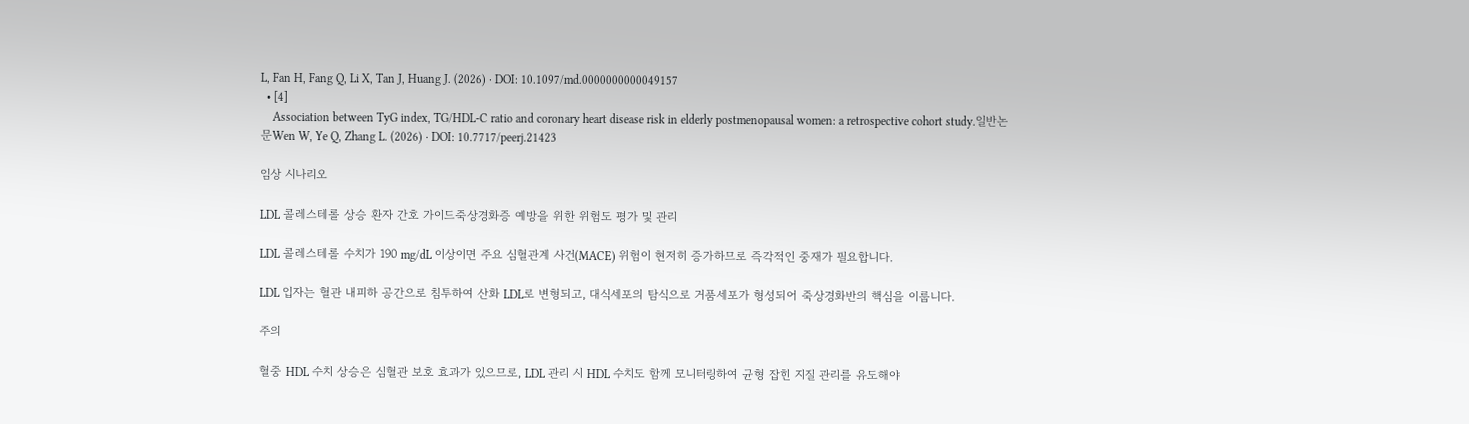L, Fan H, Fang Q, Li X, Tan J, Huang J. (2026) · DOI: 10.1097/md.0000000000049157
  • [4]
    Association between TyG index, TG/HDL-C ratio and coronary heart disease risk in elderly postmenopausal women: a retrospective cohort study.일반논문Wen W, Ye Q, Zhang L. (2026) · DOI: 10.7717/peerj.21423

임상 시나리오

LDL 콜레스테롤 상승 환자 간호 가이드죽상경화증 예방을 위한 위험도 평가 및 관리

LDL 콜레스테롤 수치가 190 mg/dL 이상이면 주요 심혈관계 사건(MACE) 위험이 현저히 증가하므로 즉각적인 중재가 필요합니다.

LDL 입자는 혈관 내피하 공간으로 침투하여 산화 LDL로 변형되고, 대식세포의 탐식으로 거품세포가 형성되어 죽상경화반의 핵심을 이룹니다.

주의

혈중 HDL 수치 상승은 심혈관 보호 효과가 있으므로, LDL 관리 시 HDL 수치도 함께 모니터링하여 균형 잡힌 지질 관리를 유도해야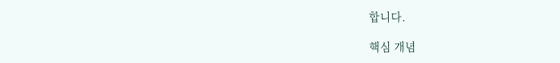합니다.

핵심 개념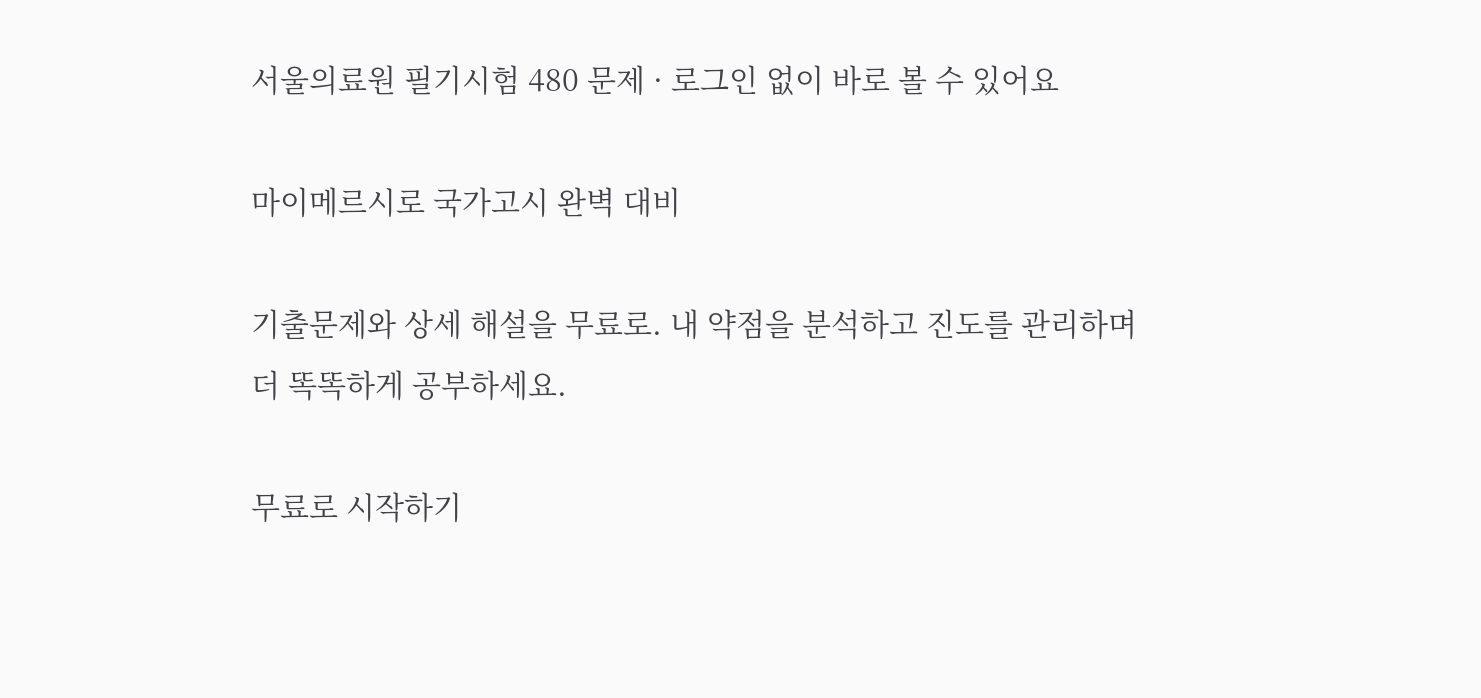서울의료원 필기시험 480 문제 · 로그인 없이 바로 볼 수 있어요

마이메르시로 국가고시 완벽 대비

기출문제와 상세 해설을 무료로. 내 약점을 분석하고 진도를 관리하며 더 똑똑하게 공부하세요.

무료로 시작하기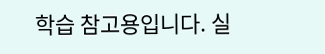학습 참고용입니다. 실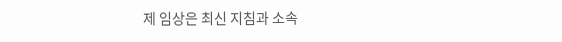제 임상은 최신 지침과 소속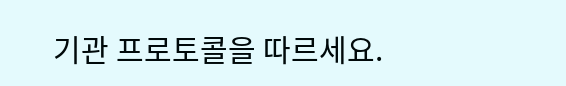기관 프로토콜을 따르세요.